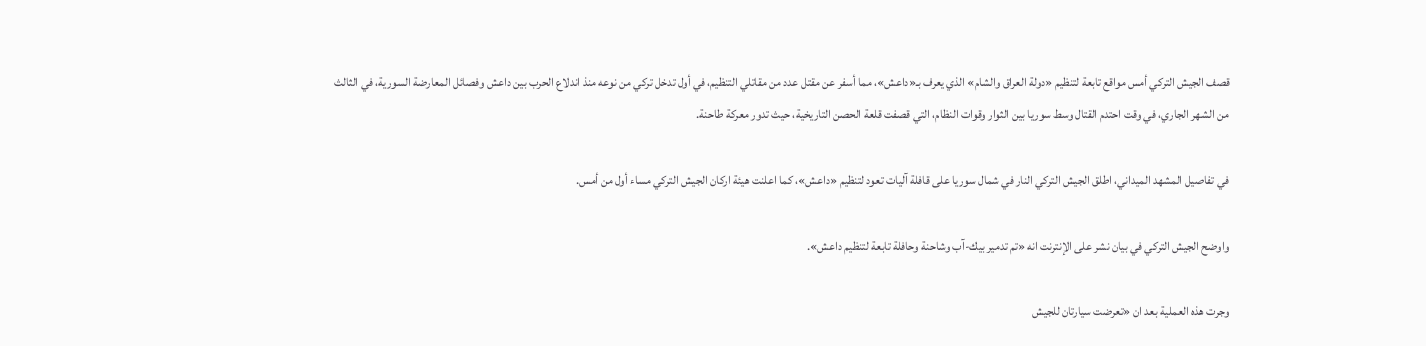قصف الجيش التركي أمس مواقع تابعة لتنظيم «دولة العراق والشام» الذي يعرف بـ«داعش»، مما أسفر عن مقتل عدد من مقاتلي التنظيم، في أول تدخل تركي من نوعه منذ اندلاع الحرب بين داعش وفصائل المعارضة السورية، في الثالث من الشهر الجاري، في وقت احتدم القتال وسط سوريا بين الثوار وقوات النظام، التي قصفت قلعة الحصن التاريخية، حيث تدور معركة طاحنة.

في تفاصيل المشهد الميداني، اطلق الجيش التركي النار في شمال سوريا على قافلة آليات تعود لتنظيم «داعش»، كما اعلنت هيئة اركان الجيش التركي مساء أول من أمس.

واوضح الجيش التركي في بيان نشر على الإنترنت انه «تم تدمير بيك-آب وشاحنة وحافلة تابعة لتنظيم داعش».

وجرت هذه العملية بعد ان «تعرضت سيارتان للجيش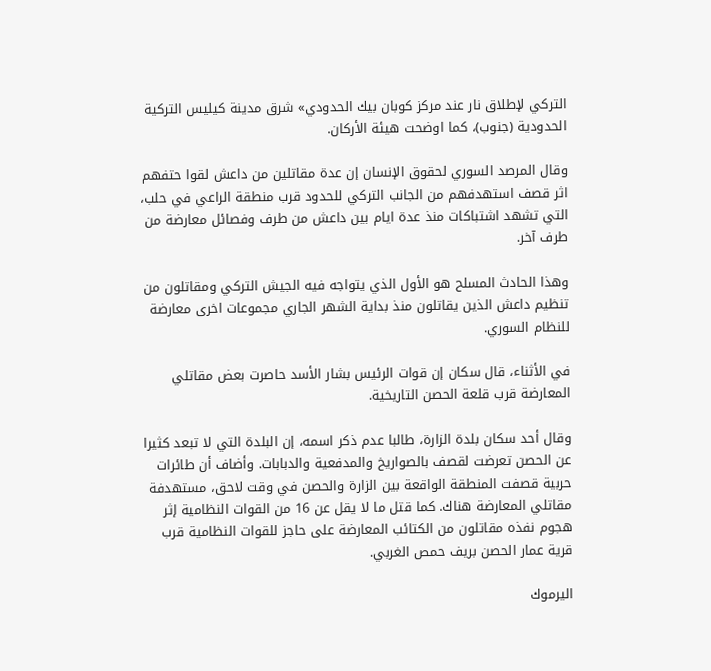التركي لإطلاق نار عند مركز كوبان بيك الحدودي» شرق مدينة كيليس التركية الحدودية (جنوب)، كما اوضحت هيئة الأركان.

وقال المرصد السوري لحقوق الإنسان إن عدة مقاتلين من داعش لقوا حتفهم اثر قصف استهدفهم من الجانب التركي للحدود قرب منطقة الراعي في حلب، التي تشهد اشتباكات منذ عدة ايام بين داعش من طرف وفصائل معارضة من طرف آخر.

وهذا الحادث المسلح هو الأول الذي يتواجه فيه الجيش التركي ومقاتلون من تنظيم داعش الذين يقاتلون منذ بداية الشهر الجاري مجموعات اخرى معارضة للنظام السوري.

في الأثناء، قال سكان إن قوات الرئيس بشار الأسد حاصرت بعض مقاتلي المعارضة قرب قلعة الحصن التاريخية.

وقال أحد سكان بلدة الزارة، طالبا عدم ذكر اسمه، إن البلدة التي لا تبعد كثيرا عن الحصن تعرضت لقصف بالصواريخ والمدفعية والدبابات. وأضاف أن طائرات حربية قصفت المنطقة الواقعة بين الزارة والحصن في وقت لاحق، مستهدفة مقاتلي المعارضة هناك. كما قتل ما لا يقل عن 16 من القوات النظامية إثر هجوم نفذه مقاتلون من الكتائب المعارضة على حاجز للقوات النظامية قرب قرية عمار الحصن بريف حمص الغربي.

اليرموك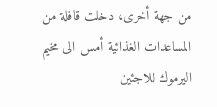من جهة أخرى، دخلت قافلة من المساعدات الغذائية أمس الى مخيم اليرموك للاجئين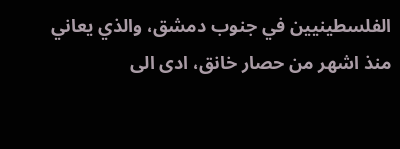الفلسطينيين في جنوب دمشق، والذي يعاني منذ اشهر من حصار خانق، ادى الى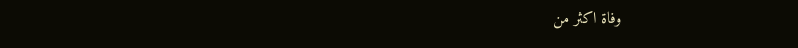وفاة اكثر من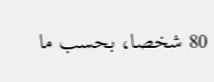80 شخصا، بحسب ما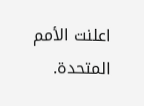اعلنت الأمم المتحدة.